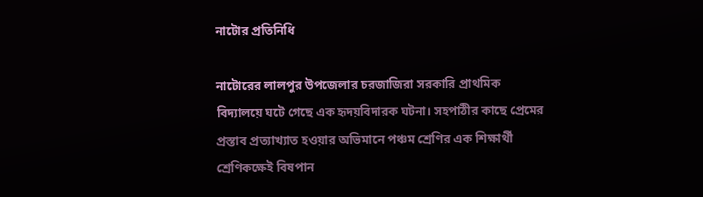নাটোর প্রতিনিধি

নাটোরের লালপুর উপজেলার চরজাজিরা সরকারি প্রাথমিক বিদ্যালয়ে ঘটে গেছে এক হৃদয়বিদারক ঘটনা। সহপাঠীর কাছে প্রেমের প্রস্তাব প্রত্যাখ্যাত হওয়ার অভিমানে পঞ্চম শ্রেণির এক শিক্ষার্থী শ্রেণিকক্ষেই বিষপান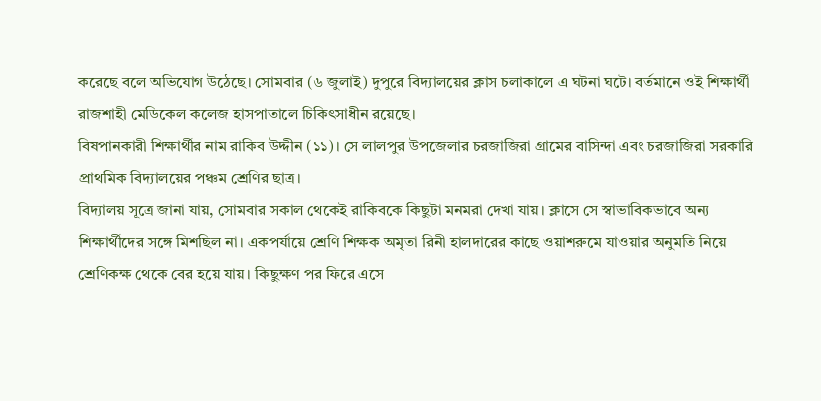করেছে বলে অভিযোগ উঠেছে। সোমবার (৬ জুলাই) দুপুরে বিদ্যালয়ের ক্লাস চলাকালে এ ঘটনা ঘটে। বর্তমানে ওই শিক্ষার্থী রাজশাহী মেডিকেল কলেজ হাসপাতালে চিকিৎসাধীন রয়েছে।
বিষপানকারী শিক্ষার্থীর নাম রাকিব উদ্দীন (১১)। সে লালপুর উপজেলার চরজাজিরা গ্রামের বাসিন্দা এবং চরজাজিরা সরকারি প্রাথমিক বিদ্যালয়ের পঞ্চম শ্রেণির ছাত্র।
বিদ্যালয় সূত্রে জানা যায়, সোমবার সকাল থেকেই রাকিবকে কিছুটা মনমরা দেখা যায়। ক্লাসে সে স্বাভাবিকভাবে অন্য শিক্ষার্থীদের সঙ্গে মিশছিল না। একপর্যায়ে শ্রেণি শিক্ষক অমৃতা রিনী হালদারের কাছে ওয়াশরুমে যাওয়ার অনুমতি নিয়ে শ্রেণিকক্ষ থেকে বের হয়ে যায়। কিছুক্ষণ পর ফিরে এসে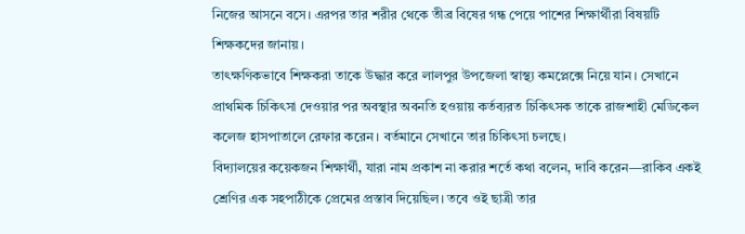নিজের আসনে বসে। এরপর তার শরীর থেকে তীব্র বিষের গন্ধ পেয়ে পাশের শিক্ষার্থীরা বিষয়টি শিক্ষকদের জানায়।
তাৎক্ষণিকভাবে শিক্ষকরা তাকে উদ্ধার করে লালপুর উপজেলা স্বাস্থ্য কমপ্লেক্সে নিয়ে যান। সেখানে প্রাথমিক চিকিৎসা দেওয়ার পর অবস্থার অবনতি হওয়ায় কর্তব্যরত চিকিৎসক তাকে রাজশাহী মেডিকেল কলেজ হাসপাতালে রেফার করেন। বর্তমানে সেখানে তার চিকিৎসা চলছে।
বিদ্যালয়ের কয়েকজন শিক্ষার্থী, যারা নাম প্রকাশ না করার শর্তে কথা বলেন, দাবি করেন—রাকিব একই শ্রেণির এক সহপাঠীকে প্রেমের প্রস্তাব দিয়েছিল। তবে ওই ছাত্রী তার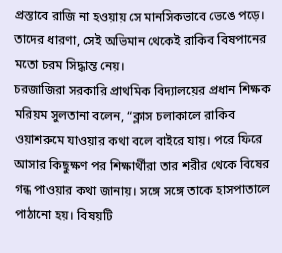প্রস্তাবে রাজি না হওয়ায় সে মানসিকভাবে ভেঙে পড়ে। তাদের ধারণা, সেই অভিমান থেকেই রাকিব বিষপানের মতো চরম সিদ্ধান্ত নেয়।
চরজাজিরা সরকারি প্রাথমিক বিদ্যালয়ের প্রধান শিক্ষক মরিয়ম সুলতানা বলেন, “ক্লাস চলাকালে রাকিব ওয়াশরুমে যাওয়ার কথা বলে বাইরে যায়। পরে ফিরে আসার কিছুক্ষণ পর শিক্ষার্থীরা তার শরীর থেকে বিষের গন্ধ পাওয়ার কথা জানায়। সঙ্গে সঙ্গে তাকে হাসপাতালে পাঠানো হয়। বিষয়টি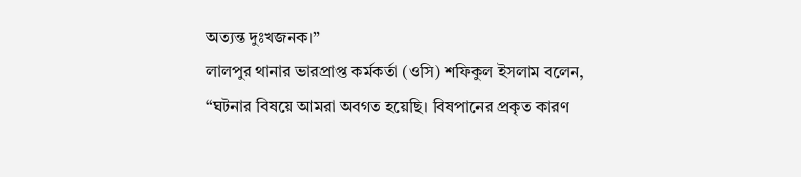অত্যন্ত দুঃখজনক।”
লালপুর থানার ভারপ্রাপ্ত কর্মকর্তা (ওসি) শফিকুল ইসলাম বলেন, “ঘটনার বিষয়ে আমরা অবগত হয়েছি। বিষপানের প্রকৃত কারণ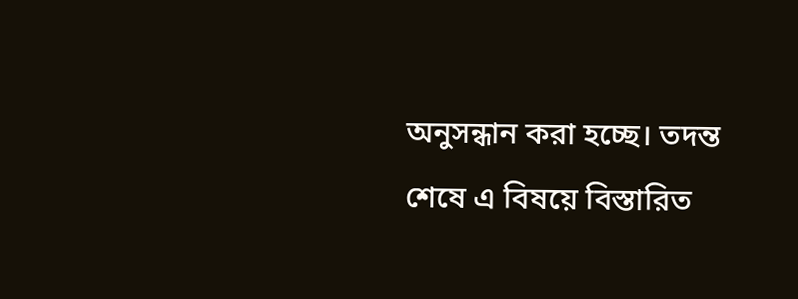অনুসন্ধান করা হচ্ছে। তদন্ত শেষে এ বিষয়ে বিস্তারিত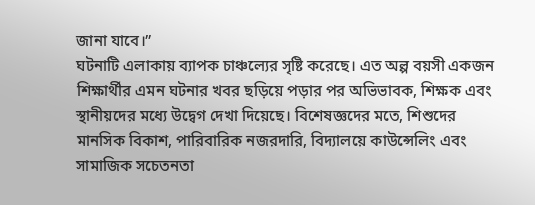জানা যাবে।”
ঘটনাটি এলাকায় ব্যাপক চাঞ্চল্যের সৃষ্টি করেছে। এত অল্প বয়সী একজন শিক্ষার্থীর এমন ঘটনার খবর ছড়িয়ে পড়ার পর অভিভাবক, শিক্ষক এবং স্থানীয়দের মধ্যে উদ্বেগ দেখা দিয়েছে। বিশেষজ্ঞদের মতে, শিশুদের মানসিক বিকাশ, পারিবারিক নজরদারি, বিদ্যালয়ে কাউন্সেলিং এবং সামাজিক সচেতনতা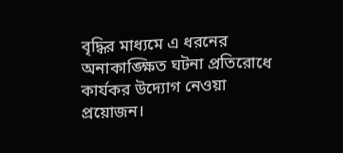বৃদ্ধির মাধ্যমে এ ধরনের অনাকাঙ্ক্ষিত ঘটনা প্রতিরোধে কার্যকর উদ্যোগ নেওয়া প্রয়োজন।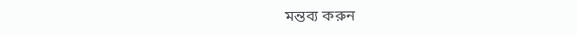মন্তব্য করুন